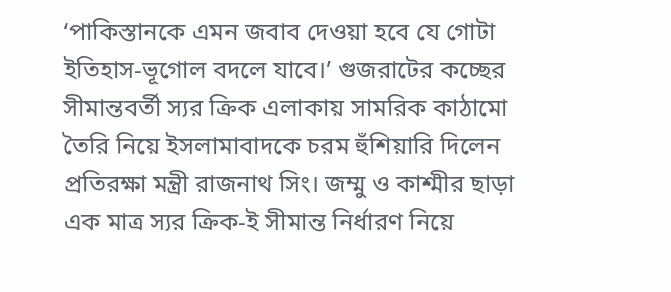‘পাকিস্তানকে এমন জবাব দেওয়া হবে যে গোটা ইতিহাস-ভূগোল বদলে যাবে।’ গুজরাটের কচ্ছের সীমান্তবর্তী স্যর ক্রিক এলাকায় সামরিক কাঠামো তৈরি নিয়ে ইসলামাবাদকে চরম হুঁশিয়ারি দিলেন প্রতিরক্ষা মন্ত্রী রাজনাথ সিং। জম্মু ও কাশ্মীর ছাড়া এক মাত্র স্যর ক্রিক-ই সীমান্ত নির্ধারণ নিয়ে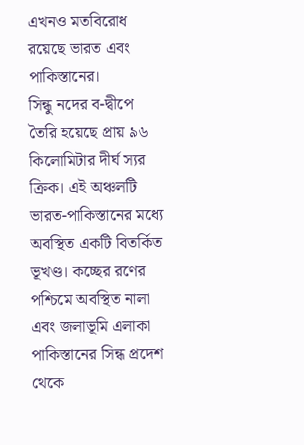এখনও মতবিরোধ রয়েছে ভারত এবং পাকিস্তানের।
সিন্ধু নদের ব-দ্বীপে তৈরি হয়েছে প্রায় ৯৬ কিলোমিটার দীর্ঘ স্যর ক্রিক। এই অঞ্চলটি ভারত-পাকিস্তানের মধ্যে অবস্থিত একটি বিতর্কিত ভূখণ্ড। কচ্ছের রণের পশ্চিমে অবস্থিত নালা এবং জলাভূমি এলাকা পাকিস্তানের সিন্ধ প্রদেশ থেকে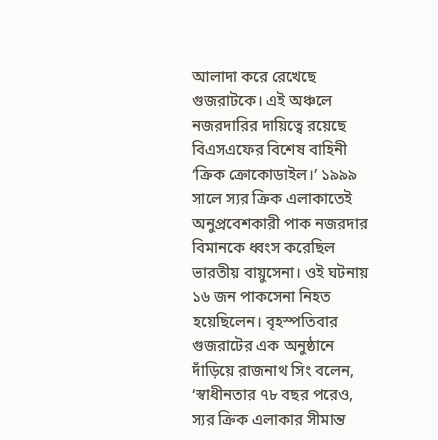আলাদা করে রেখেছে গুজরাটকে। এই অঞ্চলে নজরদারির দায়িত্বে রয়েছে বিএসএফের বিশেষ বাহিনী ‘ক্রিক ক্রোকোডাইল।’ ১৯৯৯ সালে স্যর ক্রিক এলাকাতেই অনুপ্রবেশকারী পাক নজরদার বিমানকে ধ্বংস করেছিল ভারতীয় বায়ুসেনা। ওই ঘটনায় ১৬ জন পাকসেনা নিহত হয়েছিলেন। বৃহস্পতিবার গুজরাটের এক অনুষ্ঠানে দাঁড়িয়ে রাজনাথ সিং বলেন, ‘স্বাধীনতার ৭৮ বছর পরেও, স্যর ক্রিক এলাকার সীমান্ত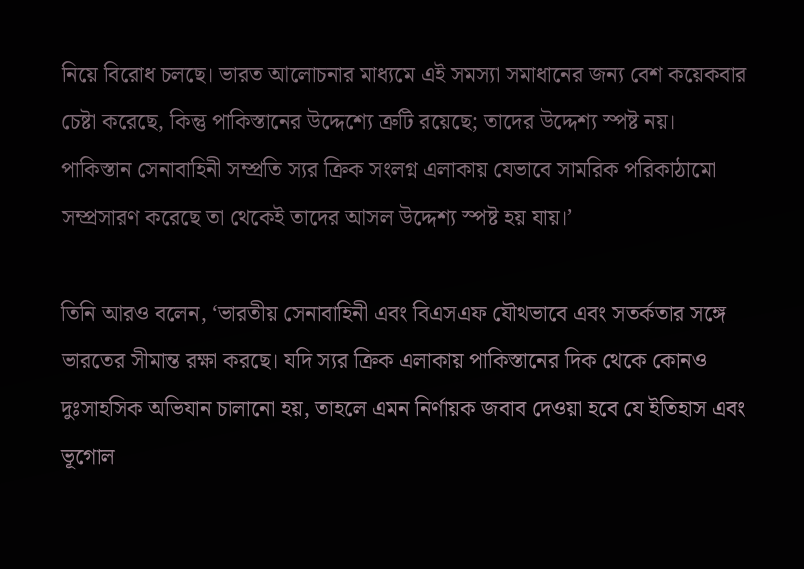নিয়ে বিরোধ চলছে। ভারত আলোচনার মাধ্যমে এই সমস্যা সমাধানের জন্য বেশ কয়েকবার চেষ্টা করেছে, কিন্তু পাকিস্তানের উদ্দেশ্যে ত্রুটি রয়েছে; তাদের উদ্দেশ্য স্পষ্ট নয়। পাকিস্তান সেনাবাহিনী সম্প্রতি স্যর ক্রিক সংলগ্ন এলাকায় যেভাবে সামরিক পরিকাঠামো সম্প্রসারণ করেছে তা থেকেই তাদের আসল উদ্দেশ্য স্পষ্ট হয় যায়।’

তিনি আরও বলেন, ‘ভারতীয় সেনাবাহিনী এবং বিএসএফ যৌথভাবে এবং সতর্কতার সঙ্গে ভারতের সীমান্ত রক্ষা করছে। যদি স্যর ক্রিক এলাকায় পাকিস্তানের দিক থেকে কোনও দুঃসাহসিক অভিযান চালানো হয়, তাহলে এমন নির্ণায়ক জবাব দেওয়া হবে যে ইতিহাস এবং ভূগোল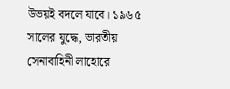উভয়ই বদলে যাবে। ১৯৬৫ সালের যুদ্ধে, ভারতীয় সেনাবাহিনী লাহোরে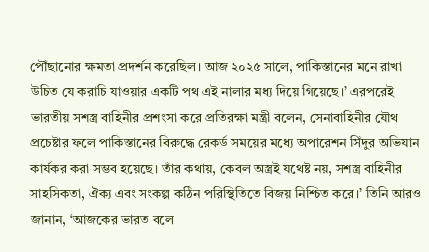পৌঁছানোর ক্ষমতা প্রদর্শন করেছিল। আজ ২০২৫ সালে, পাকিস্তানের মনে রাখা উচিত যে করাচি যাওয়ার একটি পথ এই নালার মধ্য দিয়ে গিয়েছে।’ এরপরেই ভারতীয় সশস্ত্র বাহিনীর প্রশংসা করে প্রতিরক্ষা মন্ত্রী বলেন, সেনাবাহিনীর যৌথ প্রচেষ্টার ফলে পাকিস্তানের বিরুদ্ধে রেকর্ড সময়ের মধ্যে অপারেশন সিঁদুর অভিযান কার্যকর করা সম্ভব হয়েছে। তাঁর কথায়, কেবল অস্ত্রই যথেষ্ট নয়, সশস্ত্র বাহিনীর সাহসিকতা, ঐক্য এবং সংকল্প কঠিন পরিস্থিতিতে বিজয় নিশ্চিত করে।’ তিনি আরও জানান, ‘আজকের ভারত বলে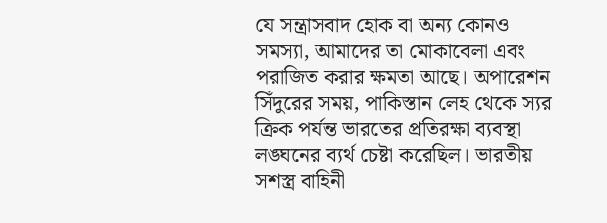যে সন্ত্রাসবাদ হোক বা অন্য কোনও সমস্যা, আমাদের তা মোকাবেলা এবং পরাজিত করার ক্ষমতা আছে। অপারেশন সিঁদুরের সময়, পাকিস্তান লেহ থেকে স্যর ক্রিক পর্যন্ত ভারতের প্রতিরক্ষা ব্যবস্থা লঙ্ঘনের ব্যর্থ চেষ্টা করেছিল। ভারতীয় সশস্ত্র বাহিনী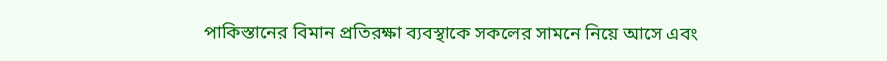পাকিস্তানের বিমান প্রতিরক্ষা ব্যবস্থাকে সকলের সামনে নিয়ে আসে এবং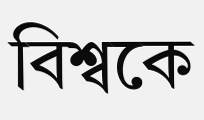বিশ্বকে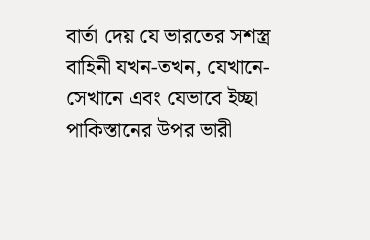বার্তা দেয় যে ভারতের সশস্ত্র বাহিনী যখন-তখন, যেখানে-সেখানে এবং যেভাবে ইচ্ছা পাকিস্তানের উপর ভারী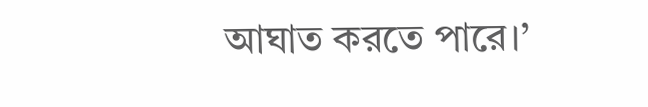আঘাত করতে পারে।’